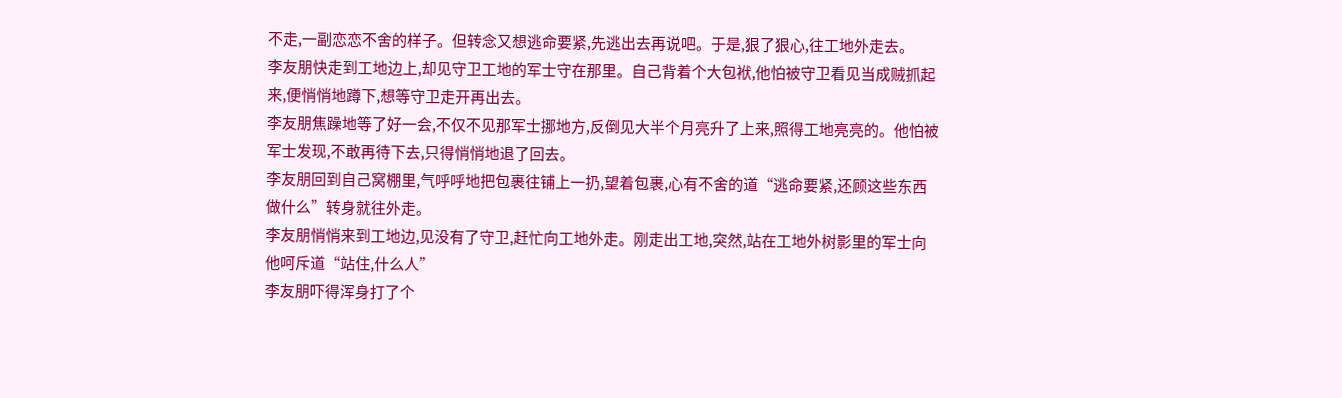不走,一副恋恋不舍的样子。但转念又想逃命要紧,先逃出去再说吧。于是,狠了狠心,往工地外走去。
李友朋快走到工地边上,却见守卫工地的军士守在那里。自己背着个大包袱,他怕被守卫看见当成贼抓起来,便悄悄地蹲下,想等守卫走开再出去。
李友朋焦躁地等了好一会,不仅不见那军士挪地方,反倒见大半个月亮升了上来,照得工地亮亮的。他怕被军士发现,不敢再待下去,只得悄悄地退了回去。
李友朋回到自己窝棚里,气呼呼地把包裹往铺上一扔,望着包裹,心有不舍的道“逃命要紧,还顾这些东西做什么”转身就往外走。
李友朋悄悄来到工地边,见没有了守卫,赶忙向工地外走。刚走出工地,突然,站在工地外树影里的军士向他呵斥道“站住,什么人”
李友朋吓得浑身打了个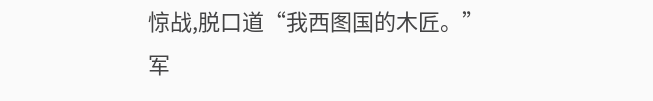惊战,脱口道“我西图国的木匠。”
军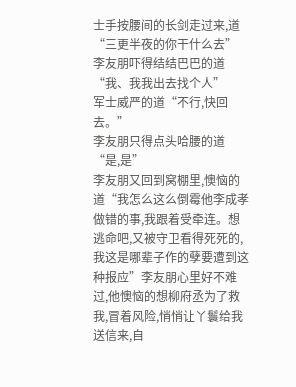士手按腰间的长剑走过来,道“三更半夜的你干什么去”
李友朋吓得结结巴巴的道“我、我我出去找个人”
军士威严的道“不行,快回去。”
李友朋只得点头哈腰的道“是,是”
李友朋又回到窝棚里,懊恼的道“我怎么这么倒霉他李成孝做错的事,我跟着受牵连。想逃命吧,又被守卫看得死死的,我这是哪辈子作的孽要遭到这种报应”李友朋心里好不难过,他懊恼的想柳府丞为了救我,冒着风险,悄悄让丫鬟给我送信来,自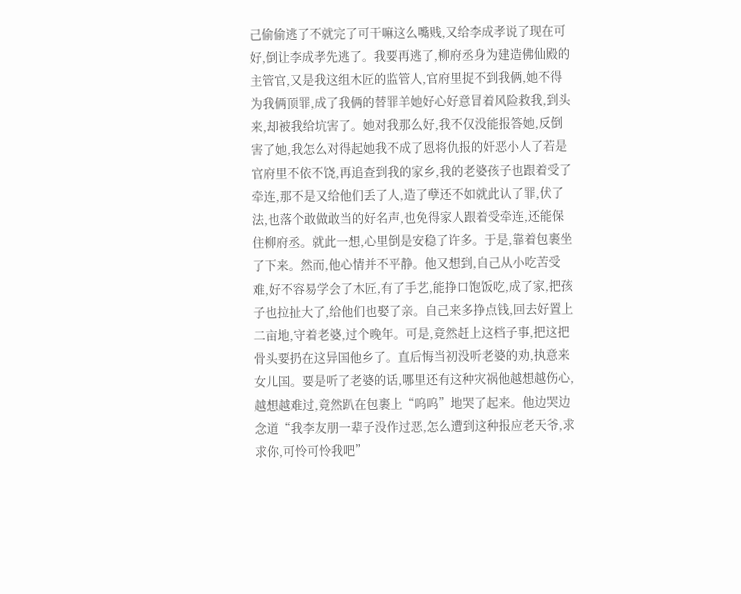己偷偷逃了不就完了可干嘛这么嘴贱,又给李成孝说了现在可好,倒让李成孝先逃了。我要再逃了,柳府丞身为建造佛仙殿的主管官,又是我这组木匠的监管人,官府里捉不到我俩,她不得为我俩顶罪,成了我俩的替罪羊她好心好意冒着风险救我,到头来,却被我给坑害了。她对我那么好,我不仅没能报答她,反倒害了她,我怎么对得起她我不成了恩将仇报的奸恶小人了若是官府里不依不饶,再追查到我的家乡,我的老婆孩子也跟着受了牵连,那不是又给他们丢了人,造了孽还不如就此认了罪,伏了法,也落个敢做敢当的好名声,也免得家人跟着受牵连,还能保住柳府丞。就此一想,心里倒是安稳了许多。于是,靠着包裹坐了下来。然而,他心情并不平静。他又想到,自己从小吃苦受难,好不容易学会了木匠,有了手艺,能挣口饱饭吃,成了家,把孩子也拉扯大了,给他们也娶了亲。自己来多挣点钱,回去好置上二亩地,守着老婆,过个晚年。可是,竟然赶上这档子事,把这把骨头要扔在这异国他乡了。直后悔当初没听老婆的劝,执意来女儿国。要是听了老婆的话,哪里还有这种灾祸他越想越伤心,越想越难过,竟然趴在包裹上“呜呜”地哭了起来。他边哭边念道“我李友朋一辈子没作过恶,怎么遭到这种报应老天爷,求求你,可怜可怜我吧”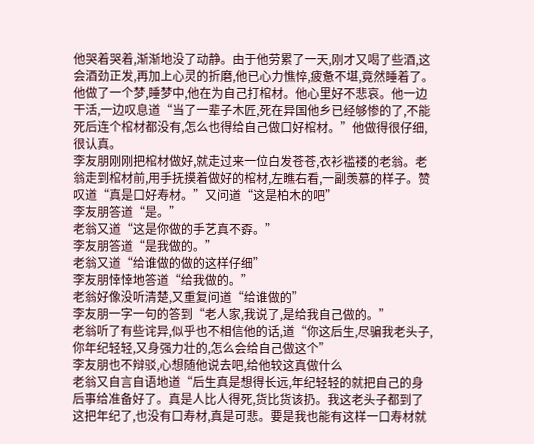他哭着哭着,渐渐地没了动静。由于他劳累了一天,刚才又喝了些酒,这会酒劲正发,再加上心灵的折磨,他已心力憔悴,疲惫不堪,竟然睡着了。他做了一个梦,睡梦中,他在为自己打棺材。他心里好不悲哀。他一边干活,一边叹息道“当了一辈子木匠,死在异国他乡已经够惨的了,不能死后连个棺材都没有,怎么也得给自己做口好棺材。”他做得很仔细,很认真。
李友朋刚刚把棺材做好,就走过来一位白发苍苍,衣衫褴褛的老翁。老翁走到棺材前,用手抚摸着做好的棺材,左瞧右看,一副羡慕的样子。赞叹道“真是口好寿材。”又问道“这是柏木的吧”
李友朋答道“是。”
老翁又道“这是你做的手艺真不孬。”
李友朋答道“是我做的。”
老翁又道“给谁做的做的这样仔细”
李友朋悻悻地答道“给我做的。”
老翁好像没听清楚,又重复问道“给谁做的”
李友朋一字一句的答到“老人家,我说了,是给我自己做的。”
老翁听了有些诧异,似乎也不相信他的话,道“你这后生,尽骗我老头子,你年纪轻轻,又身强力壮的,怎么会给自己做这个”
李友朋也不辩驳,心想随他说去吧,给他较这真做什么
老翁又自言自语地道“后生真是想得长远,年纪轻轻的就把自己的身后事给准备好了。真是人比人得死,货比货该扔。我这老头子都到了这把年纪了,也没有口寿材,真是可悲。要是我也能有这样一口寿材就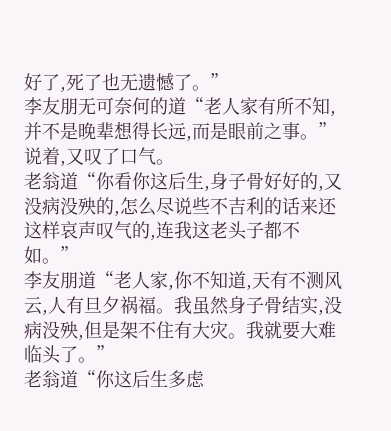好了,死了也无遗憾了。”
李友朋无可奈何的道“老人家有所不知,并不是晚辈想得长远,而是眼前之事。”说着,又叹了口气。
老翁道“你看你这后生,身子骨好好的,又没病没殃的,怎么尽说些不吉利的话来还这样哀声叹气的,连我这老头子都不如。”
李友朋道“老人家,你不知道,天有不测风云,人有旦夕祸福。我虽然身子骨结实,没病没殃,但是架不住有大灾。我就要大难临头了。”
老翁道“你这后生多虑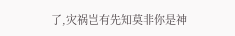了,灾祸岂有先知莫非你是神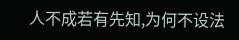人不成若有先知,为何不设法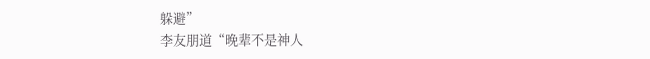躲避”
李友朋道“晚辈不是神人